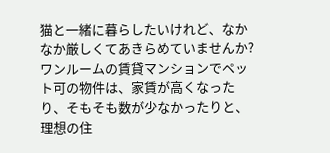猫と一緒に暮らしたいけれど、なかなか厳しくてあきらめていませんか?
ワンルームの賃貸マンションでペット可の物件は、家賃が高くなったり、そもそも数が少なかったりと、理想の住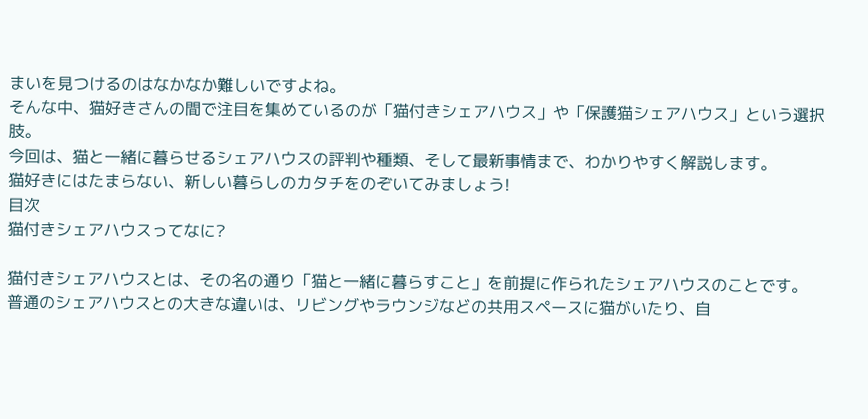まいを見つけるのはなかなか難しいですよね。
そんな中、猫好きさんの間で注目を集めているのが「猫付きシェアハウス」や「保護猫シェアハウス」という選択肢。
今回は、猫と一緒に暮らせるシェアハウスの評判や種類、そして最新事情まで、わかりやすく解説します。
猫好きにはたまらない、新しい暮らしのカタチをのぞいてみましょう!
目次
猫付きシェアハウスってなに?

猫付きシェアハウスとは、その名の通り「猫と一緒に暮らすこと」を前提に作られたシェアハウスのことです。
普通のシェアハウスとの大きな違いは、リビングやラウンジなどの共用スペースに猫がいたり、自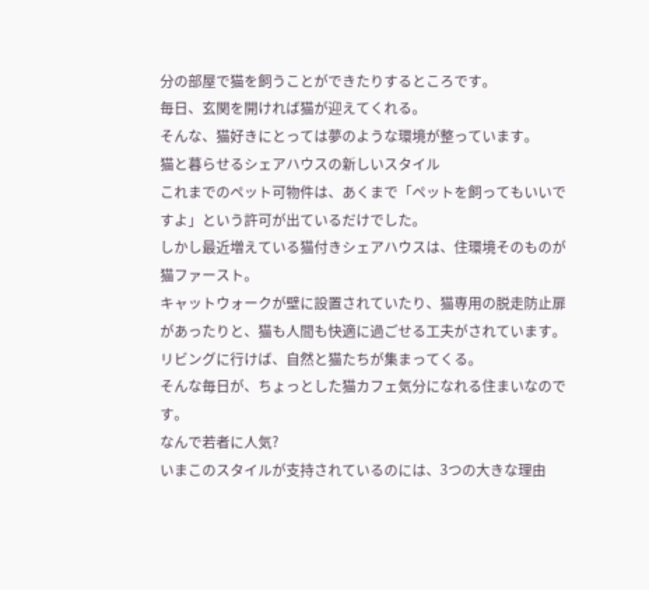分の部屋で猫を飼うことができたりするところです。
毎日、玄関を開ければ猫が迎えてくれる。
そんな、猫好きにとっては夢のような環境が整っています。
猫と暮らせるシェアハウスの新しいスタイル
これまでのペット可物件は、あくまで「ペットを飼ってもいいですよ」という許可が出ているだけでした。
しかし最近増えている猫付きシェアハウスは、住環境そのものが猫ファースト。
キャットウォークが壁に設置されていたり、猫専用の脱走防止扉があったりと、猫も人間も快適に過ごせる工夫がされています。
リビングに行けば、自然と猫たちが集まってくる。
そんな毎日が、ちょっとした猫カフェ気分になれる住まいなのです。
なんで若者に人気?
いまこのスタイルが支持されているのには、3つの大きな理由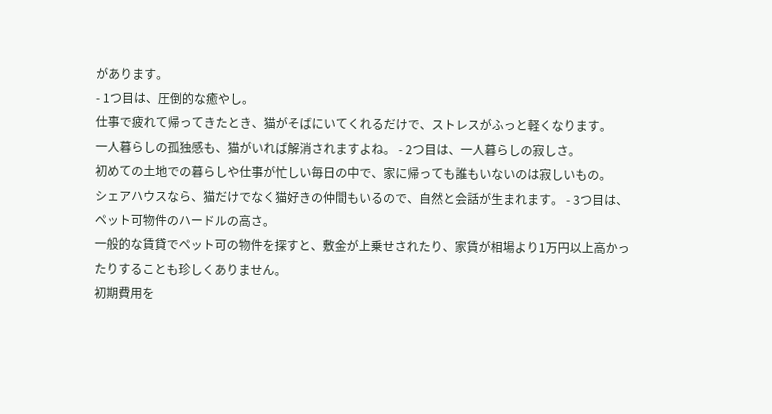があります。
- 1つ目は、圧倒的な癒やし。
仕事で疲れて帰ってきたとき、猫がそばにいてくれるだけで、ストレスがふっと軽くなります。
一人暮らしの孤独感も、猫がいれば解消されますよね。 - 2つ目は、一人暮らしの寂しさ。
初めての土地での暮らしや仕事が忙しい毎日の中で、家に帰っても誰もいないのは寂しいもの。
シェアハウスなら、猫だけでなく猫好きの仲間もいるので、自然と会話が生まれます。 - 3つ目は、ペット可物件のハードルの高さ。
一般的な賃貸でペット可の物件を探すと、敷金が上乗せされたり、家賃が相場より1万円以上高かったりすることも珍しくありません。
初期費用を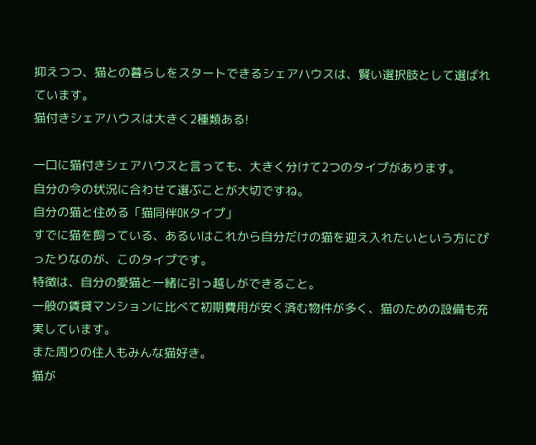抑えつつ、猫との暮らしをスタートできるシェアハウスは、賢い選択肢として選ばれています。
猫付きシェアハウスは大きく2種類ある!

一口に猫付きシェアハウスと言っても、大きく分けて2つのタイプがあります。
自分の今の状況に合わせて選ぶことが大切ですね。
自分の猫と住める「猫同伴OKタイプ」
すでに猫を飼っている、あるいはこれから自分だけの猫を迎え入れたいという方にぴったりなのが、このタイプです。
特徴は、自分の愛猫と一緒に引っ越しができること。
一般の賃貸マンションに比べて初期費用が安く済む物件が多く、猫のための設備も充実しています。
また周りの住人もみんな猫好き。
猫が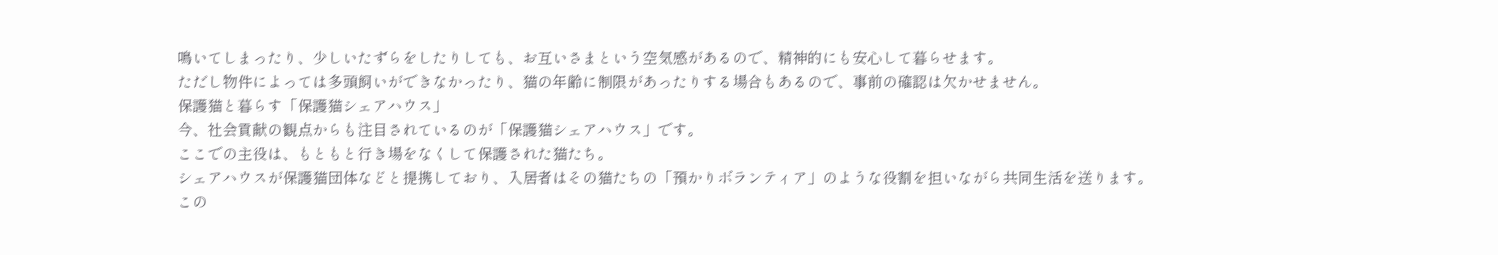鳴いてしまったり、少しいたずらをしたりしても、お互いさまという空気感があるので、精神的にも安心して暮らせます。
ただし物件によっては多頭飼いができなかったり、猫の年齢に制限があったりする場合もあるので、事前の確認は欠かせません。
保護猫と暮らす「保護猫シェアハウス」
今、社会貢献の観点からも注目されているのが「保護猫シェアハウス」です。
ここでの主役は、もともと行き場をなくして保護された猫たち。
シェアハウスが保護猫団体などと提携しており、入居者はその猫たちの「預かりボランティア」のような役割を担いながら共同生活を送ります。
この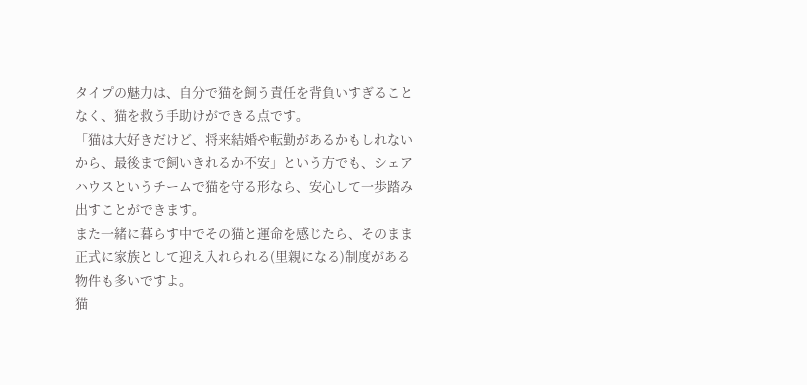タイプの魅力は、自分で猫を飼う責任を背負いすぎることなく、猫を救う手助けができる点です。
「猫は大好きだけど、将来結婚や転勤があるかもしれないから、最後まで飼いきれるか不安」という方でも、シェアハウスというチームで猫を守る形なら、安心して一歩踏み出すことができます。
また一緒に暮らす中でその猫と運命を感じたら、そのまま正式に家族として迎え入れられる(里親になる)制度がある物件も多いですよ。
猫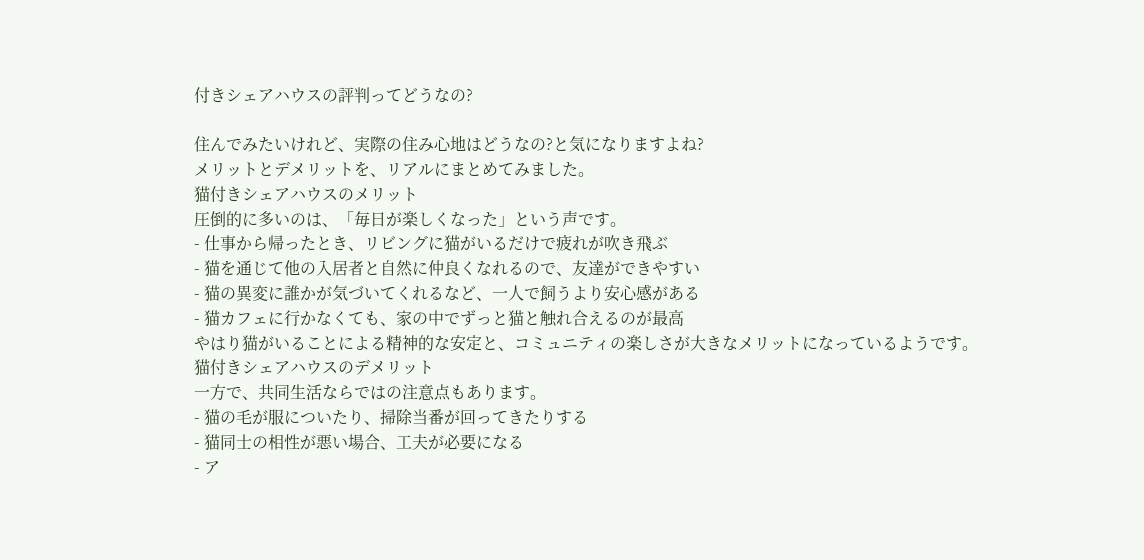付きシェアハウスの評判ってどうなの?

住んでみたいけれど、実際の住み心地はどうなの?と気になりますよね?
メリットとデメリットを、リアルにまとめてみました。
猫付きシェアハウスのメリット
圧倒的に多いのは、「毎日が楽しくなった」という声です。
- 仕事から帰ったとき、リビングに猫がいるだけで疲れが吹き飛ぶ
- 猫を通じて他の入居者と自然に仲良くなれるので、友達ができやすい
- 猫の異変に誰かが気づいてくれるなど、一人で飼うより安心感がある
- 猫カフェに行かなくても、家の中でずっと猫と触れ合えるのが最高
やはり猫がいることによる精神的な安定と、コミュニティの楽しさが大きなメリットになっているようです。
猫付きシェアハウスのデメリット
一方で、共同生活ならではの注意点もあります。
- 猫の毛が服についたり、掃除当番が回ってきたりする
- 猫同士の相性が悪い場合、工夫が必要になる
- ア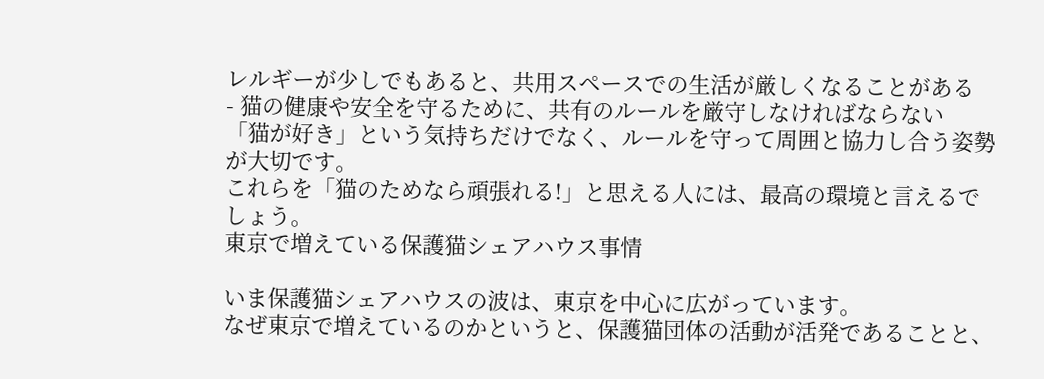レルギーが少しでもあると、共用スペースでの生活が厳しくなることがある
- 猫の健康や安全を守るために、共有のルールを厳守しなければならない
「猫が好き」という気持ちだけでなく、ルールを守って周囲と協力し合う姿勢が大切です。
これらを「猫のためなら頑張れる!」と思える人には、最高の環境と言えるでしょう。
東京で増えている保護猫シェアハウス事情

いま保護猫シェアハウスの波は、東京を中心に広がっています。
なぜ東京で増えているのかというと、保護猫団体の活動が活発であることと、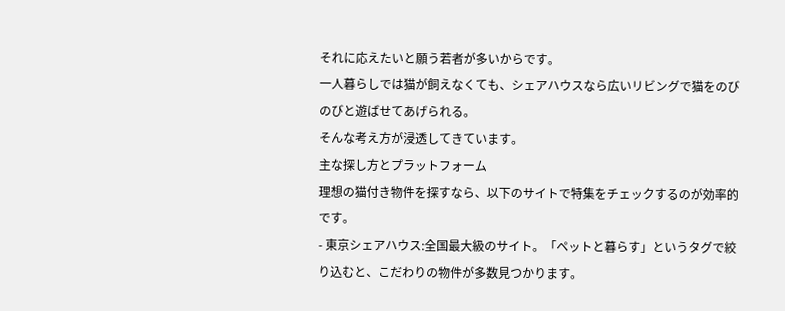それに応えたいと願う若者が多いからです。
一人暮らしでは猫が飼えなくても、シェアハウスなら広いリビングで猫をのびのびと遊ばせてあげられる。
そんな考え方が浸透してきています。
主な探し方とプラットフォーム
理想の猫付き物件を探すなら、以下のサイトで特集をチェックするのが効率的です。
- 東京シェアハウス:全国最大級のサイト。「ペットと暮らす」というタグで絞り込むと、こだわりの物件が多数見つかります。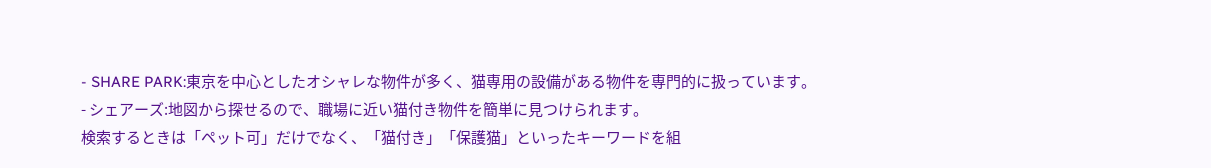- SHARE PARK:東京を中心としたオシャレな物件が多く、猫専用の設備がある物件を専門的に扱っています。
- シェアーズ:地図から探せるので、職場に近い猫付き物件を簡単に見つけられます。
検索するときは「ペット可」だけでなく、「猫付き」「保護猫」といったキーワードを組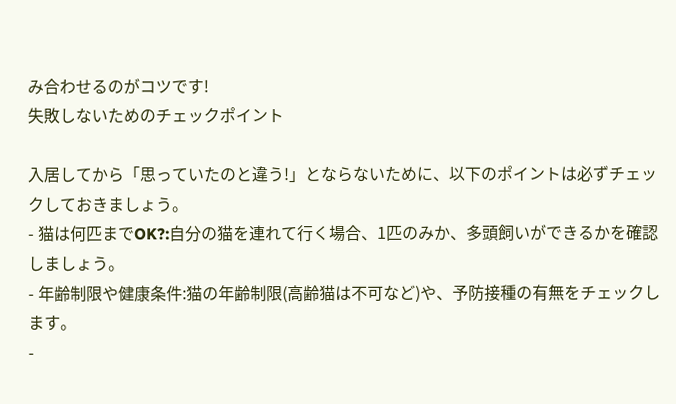み合わせるのがコツです!
失敗しないためのチェックポイント

入居してから「思っていたのと違う!」とならないために、以下のポイントは必ずチェックしておきましょう。
- 猫は何匹までOK?:自分の猫を連れて行く場合、1匹のみか、多頭飼いができるかを確認しましょう。
- 年齢制限や健康条件:猫の年齢制限(高齢猫は不可など)や、予防接種の有無をチェックします。
-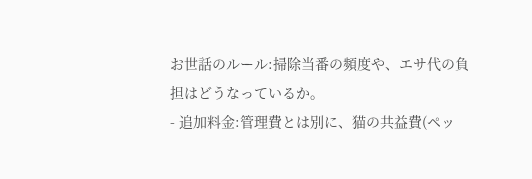お世話のルール:掃除当番の頻度や、エサ代の負担はどうなっているか。
- 追加料金:管理費とは別に、猫の共益費(ペッ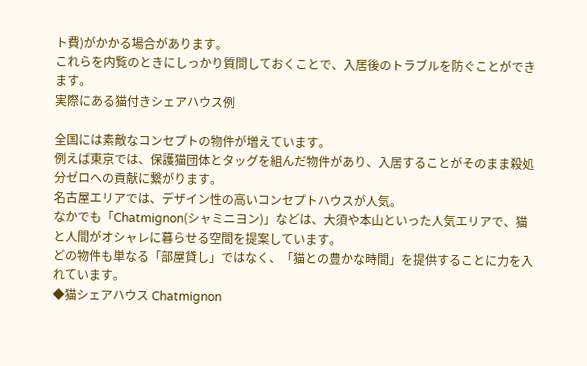ト費)がかかる場合があります。
これらを内覧のときにしっかり質問しておくことで、入居後のトラブルを防ぐことができます。
実際にある猫付きシェアハウス例

全国には素敵なコンセプトの物件が増えています。
例えば東京では、保護猫団体とタッグを組んだ物件があり、入居することがそのまま殺処分ゼロへの貢献に繋がります。
名古屋エリアでは、デザイン性の高いコンセプトハウスが人気。
なかでも「Chatmignon(シャミニヨン)」などは、大須や本山といった人気エリアで、猫と人間がオシャレに暮らせる空間を提案しています。
どの物件も単なる「部屋貸し」ではなく、「猫との豊かな時間」を提供することに力を入れています。
◆猫シェアハウス Chatmignon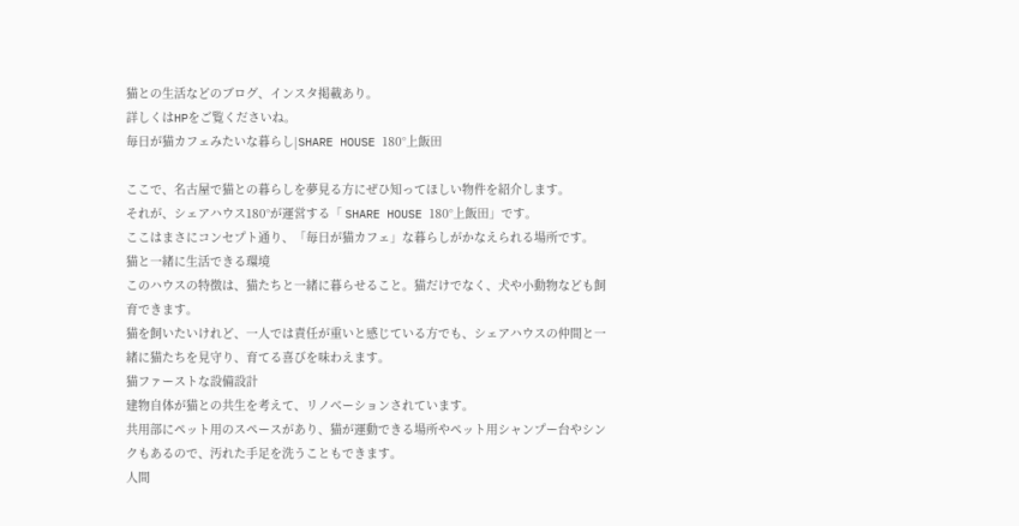猫との生活などのブログ、インスタ掲載あり。
詳しくはHPをご覧くださいね。
毎日が猫カフェみたいな暮らし|SHARE HOUSE 180°上飯田

ここで、名古屋で猫との暮らしを夢見る方にぜひ知ってほしい物件を紹介します。
それが、シェアハウス180°が運営する「 SHARE HOUSE 180°上飯田」です。
ここはまさにコンセプト通り、「毎日が猫カフェ」な暮らしがかなえられる場所です。
猫と一緒に生活できる環境
このハウスの特徴は、猫たちと一緒に暮らせること。猫だけでなく、犬や小動物なども飼育できます。
猫を飼いたいけれど、一人では責任が重いと感じている方でも、シェアハウスの仲間と一緒に猫たちを見守り、育てる喜びを味わえます。
猫ファーストな設備設計
建物自体が猫との共生を考えて、リノベーションされています。
共用部にペット用のスペースがあり、猫が運動できる場所やペット用シャンプー台やシンクもあるので、汚れた手足を洗うこともできます。
人間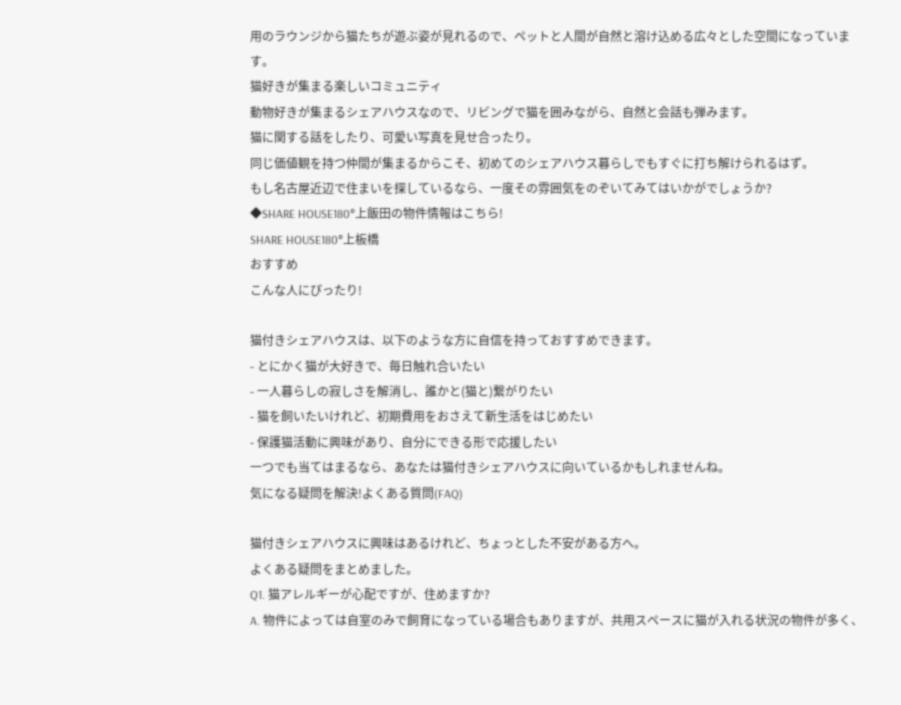用のラウンジから猫たちが遊ぶ姿が見れるので、ペットと人間が自然と溶け込める広々とした空間になっています。
猫好きが集まる楽しいコミュニティ
動物好きが集まるシェアハウスなので、リビングで猫を囲みながら、自然と会話も弾みます。
猫に関する話をしたり、可愛い写真を見せ合ったり。
同じ価値観を持つ仲間が集まるからこそ、初めてのシェアハウス暮らしでもすぐに打ち解けられるはず。
もし名古屋近辺で住まいを探しているなら、一度その雰囲気をのぞいてみてはいかがでしょうか?
◆SHARE HOUSE180°上飯田の物件情報はこちら!
SHARE HOUSE180°上板橋
おすすめ
こんな人にぴったり!

猫付きシェアハウスは、以下のような方に自信を持っておすすめできます。
- とにかく猫が大好きで、毎日触れ合いたい
- 一人暮らしの寂しさを解消し、誰かと(猫と)繋がりたい
- 猫を飼いたいけれど、初期費用をおさえて新生活をはじめたい
- 保護猫活動に興味があり、自分にできる形で応援したい
一つでも当てはまるなら、あなたは猫付きシェアハウスに向いているかもしれませんね。
気になる疑問を解決!よくある質問(FAQ)

猫付きシェアハウスに興味はあるけれど、ちょっとした不安がある方へ。
よくある疑問をまとめました。
Q1. 猫アレルギーが心配ですが、住めますか?
A. 物件によっては自室のみで飼育になっている場合もありますが、共用スペースに猫が入れる状況の物件が多く、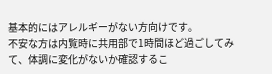基本的にはアレルギーがない方向けです。
不安な方は内覧時に共用部で1時間ほど過ごしてみて、体調に変化がないか確認するこ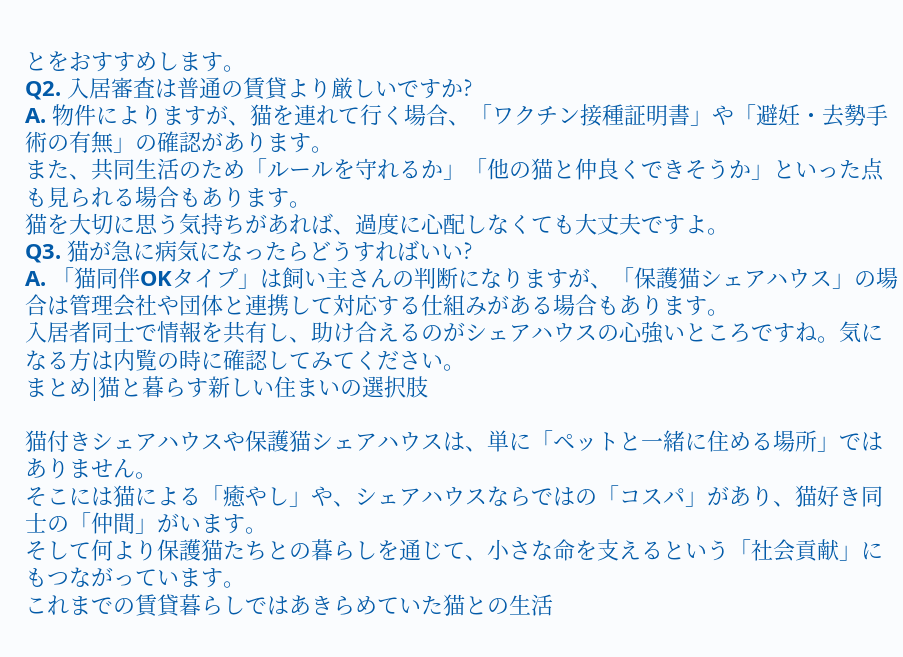とをおすすめします。
Q2. 入居審査は普通の賃貸より厳しいですか?
A. 物件によりますが、猫を連れて行く場合、「ワクチン接種証明書」や「避妊・去勢手術の有無」の確認があります。
また、共同生活のため「ルールを守れるか」「他の猫と仲良くできそうか」といった点も見られる場合もあります。
猫を大切に思う気持ちがあれば、過度に心配しなくても大丈夫ですよ。
Q3. 猫が急に病気になったらどうすればいい?
A. 「猫同伴OKタイプ」は飼い主さんの判断になりますが、「保護猫シェアハウス」の場合は管理会社や団体と連携して対応する仕組みがある場合もあります。
入居者同士で情報を共有し、助け合えるのがシェアハウスの心強いところですね。気になる方は内覧の時に確認してみてください。
まとめ|猫と暮らす新しい住まいの選択肢

猫付きシェアハウスや保護猫シェアハウスは、単に「ペットと一緒に住める場所」ではありません。
そこには猫による「癒やし」や、シェアハウスならではの「コスパ」があり、猫好き同士の「仲間」がいます。
そして何より保護猫たちとの暮らしを通じて、小さな命を支えるという「社会貢献」にもつながっています。
これまでの賃貸暮らしではあきらめていた猫との生活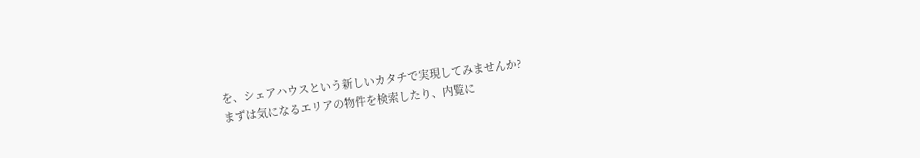を、シェアハウスという新しいカタチで実現してみませんか?
まずは気になるエリアの物件を検索したり、内覧に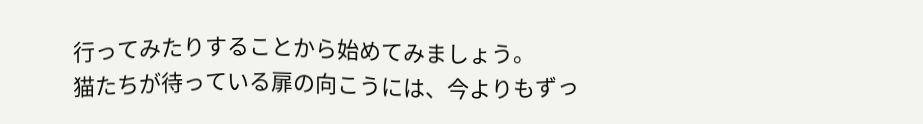行ってみたりすることから始めてみましょう。
猫たちが待っている扉の向こうには、今よりもずっ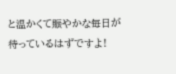と温かくて賑やかな毎日が待っているはずですよ!